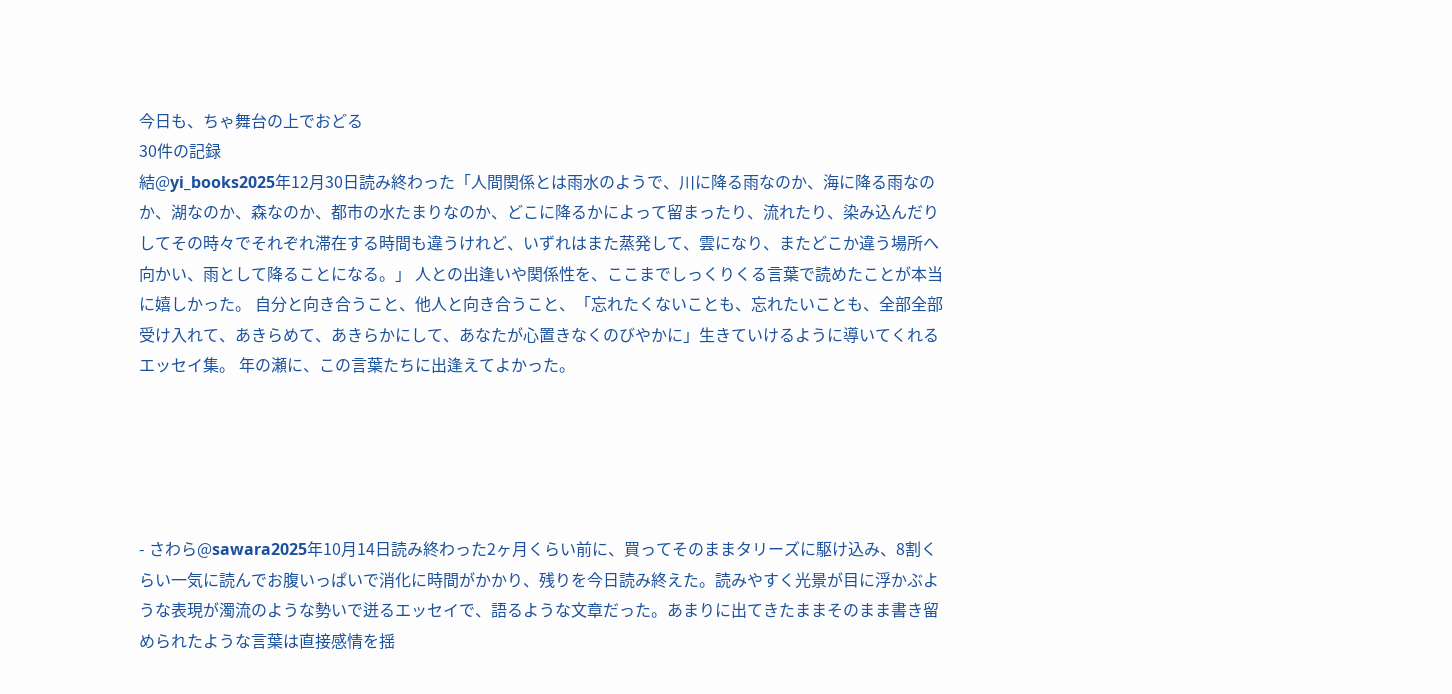今日も、ちゃ舞台の上でおどる
30件の記録
結@yi_books2025年12月30日読み終わった「人間関係とは雨水のようで、川に降る雨なのか、海に降る雨なのか、湖なのか、森なのか、都市の水たまりなのか、どこに降るかによって留まったり、流れたり、染み込んだりしてその時々でそれぞれ滞在する時間も違うけれど、いずれはまた蒸発して、雲になり、またどこか違う場所へ向かい、雨として降ることになる。」 人との出逢いや関係性を、ここまでしっくりくる言葉で読めたことが本当に嬉しかった。 自分と向き合うこと、他人と向き合うこと、「忘れたくないことも、忘れたいことも、全部全部受け入れて、あきらめて、あきらかにして、あなたが心置きなくのびやかに」生きていけるように導いてくれるエッセイ集。 年の瀬に、この言葉たちに出逢えてよかった。





- さわら@sawara2025年10月14日読み終わった2ヶ月くらい前に、買ってそのままタリーズに駆け込み、8割くらい一気に読んでお腹いっぱいで消化に時間がかかり、残りを今日読み終えた。読みやすく光景が目に浮かぶような表現が濁流のような勢いで迸るエッセイで、語るような文章だった。あまりに出てきたままそのまま書き留められたような言葉は直接感情を揺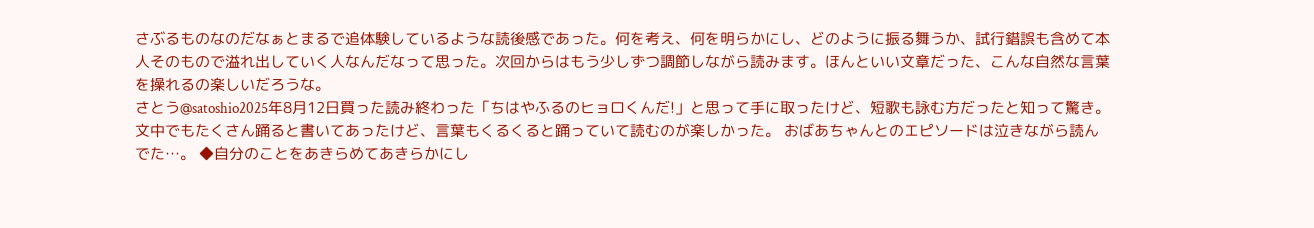さぶるものなのだなぁとまるで追体験しているような読後感であった。何を考え、何を明らかにし、どのように振る舞うか、試行錯誤も含めて本人そのもので溢れ出していく人なんだなって思った。次回からはもう少しずつ調節しながら読みます。ほんといい文章だった、こんな自然な言葉を操れるの楽しいだろうな。
さとう@satoshio2025年8月12日買った読み終わった「ちはやふるのヒョロくんだ!」と思って手に取ったけど、短歌も詠む方だったと知って驚き。 文中でもたくさん踊ると書いてあったけど、言葉もくるくると踊っていて読むのが楽しかった。 おばあちゃんとのエピソードは泣きながら読んでた…。 ◆自分のことをあきらめてあきらかにし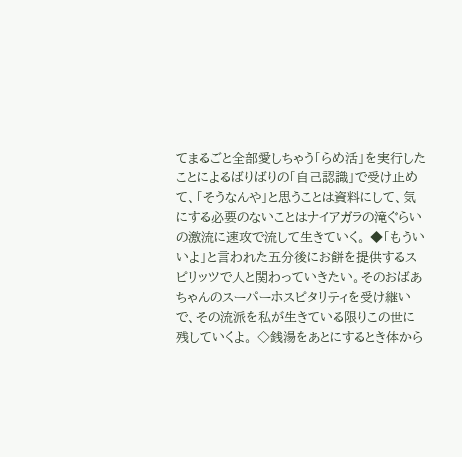てまるごと全部愛しちゃう「らめ活」を実行したことによるばりばりの「自己認識」で受け止めて、「そうなんや」と思うことは資料にして、気にする必要のないことはナイアガラの滝ぐらいの激流に速攻で流して生きていく。 ◆「もういいよ」と言われた五分後にお餅を提供するスピリッツで人と関わっていきたい。そのおばあちゃんのスーパーホスピタリティを受け継いで、その流派を私が生きている限りこの世に残していくよ。 ◇銭湯をあとにするとき体から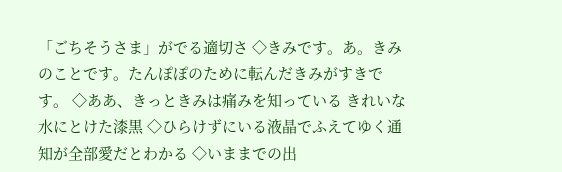「ごちそうさま」がでる適切さ ◇きみです。あ。きみのことです。たんぽぽのために転んだきみがすきです。 ◇ああ、きっときみは痛みを知っている きれいな水にとけた漆黒 ◇ひらけずにいる液晶でふえてゆく通知が全部愛だとわかる ◇いままでの出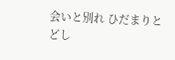会いと別れ ひだまりとどし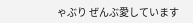ゃぶり ぜんぶ愛しています